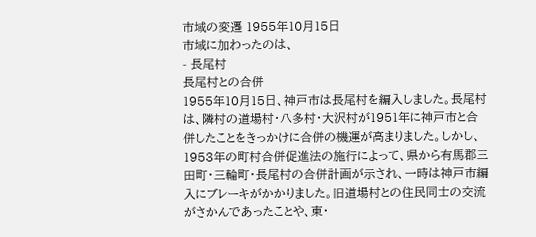市域の変遷 1955年10月15日
市域に加わったのは、
- 長尾村
長尾村との合併
1955年10月15日、神戸市は長尾村を編入しました。長尾村は、隣村の道場村・八多村・大沢村が1951年に神戸市と合併したことをきっかけに合併の機運が高まりました。しかし、1953年の町村合併促進法の施行によって、県から有馬郡三田町・三輪町・長尾村の合併計画が示され、一時は神戸市編入にブレーキがかかりました。旧道場村との住民同士の交流がさかんであったことや、東・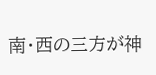南・西の三方が神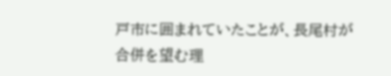戸市に囲まれていたことが、長尾村が合併を望む理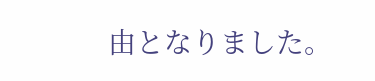由となりました。